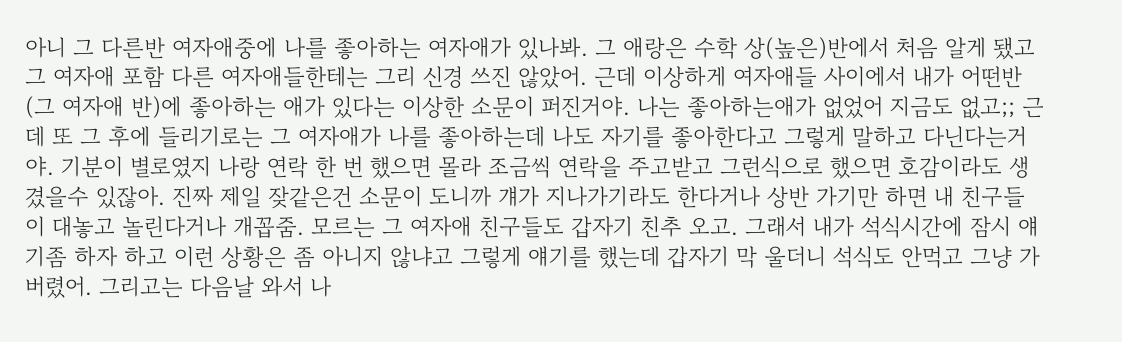아니 그 다른반 여자애중에 나를 좋아하는 여자애가 있나봐. 그 애랑은 수학 상(높은)반에서 처음 알게 됐고 그 여자애 포함 다른 여자애들한테는 그리 신경 쓰진 않았어. 근데 이상하게 여자애들 사이에서 내가 어떤반(그 여자애 반)에 좋아하는 애가 있다는 이상한 소문이 퍼진거야. 나는 좋아하는애가 없었어 지금도 없고;; 근데 또 그 후에 들리기로는 그 여자애가 나를 좋아하는데 나도 자기를 좋아한다고 그렇게 말하고 다닌다는거야. 기분이 별로였지 나랑 연락 한 번 했으면 몰라 조금씩 연락을 주고받고 그런식으로 했으면 호감이라도 생겼을수 있잖아. 진짜 제일 잦같은건 소문이 도니까 걔가 지나가기라도 한다거나 상반 가기만 하면 내 친구들이 대놓고 놀린다거나 개꼽줌. 모르는 그 여자애 친구들도 갑자기 친추 오고. 그래서 내가 석식시간에 잠시 얘기좀 하자 하고 이런 상황은 좀 아니지 않냐고 그렇게 얘기를 했는데 갑자기 막 울더니 석식도 안먹고 그냥 가버렸어. 그리고는 다음날 와서 나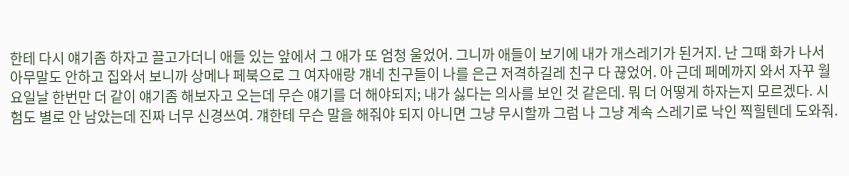한테 다시 얘기좀 하자고 끌고가더니 애들 있는 앞에서 그 애가 또 엄청 울었어. 그니까 애들이 보기에 내가 개스레기가 된거지. 난 그때 화가 나서 아무말도 안하고 집와서 보니까 상메나 페북으로 그 여자애랑 걔네 친구들이 나를 은근 저격하길레 친구 다 끊었어. 아 근데 페메까지 와서 자꾸 월요일날 한번만 더 같이 얘기좀 해보자고 오는데 무슨 얘기를 더 해야되지; 내가 싫다는 의사를 보인 것 같은데. 뭐 더 어떻게 하자는지 모르겠다. 시험도 별로 안 남았는데 진짜 너무 신경쓰여. 걔한테 무슨 말을 해줘야 되지 아니면 그냥 무시할까 그럼 나 그냥 계속 스레기로 낙인 찍힐텐데 도와줘.